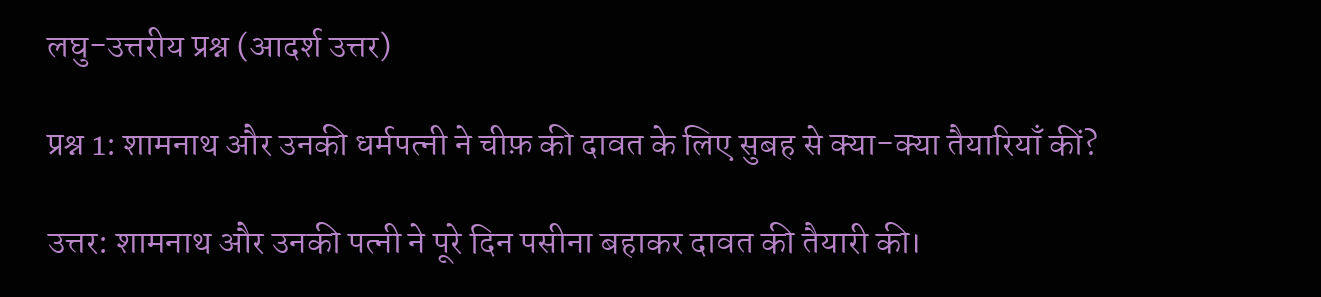लघु-उत्तरीय प्रश्न (आदर्श उत्तर)

प्रश्न 1: शामनाथ और उनकी धर्मपत्नी ने चीफ़ की दावत के लिए सुबह से क्या-क्या तैयारियाँ कीं?

उत्तर: शामनाथ और उनकी पत्नी ने पूरे दिन पसीना बहाकर दावत की तैयारी की।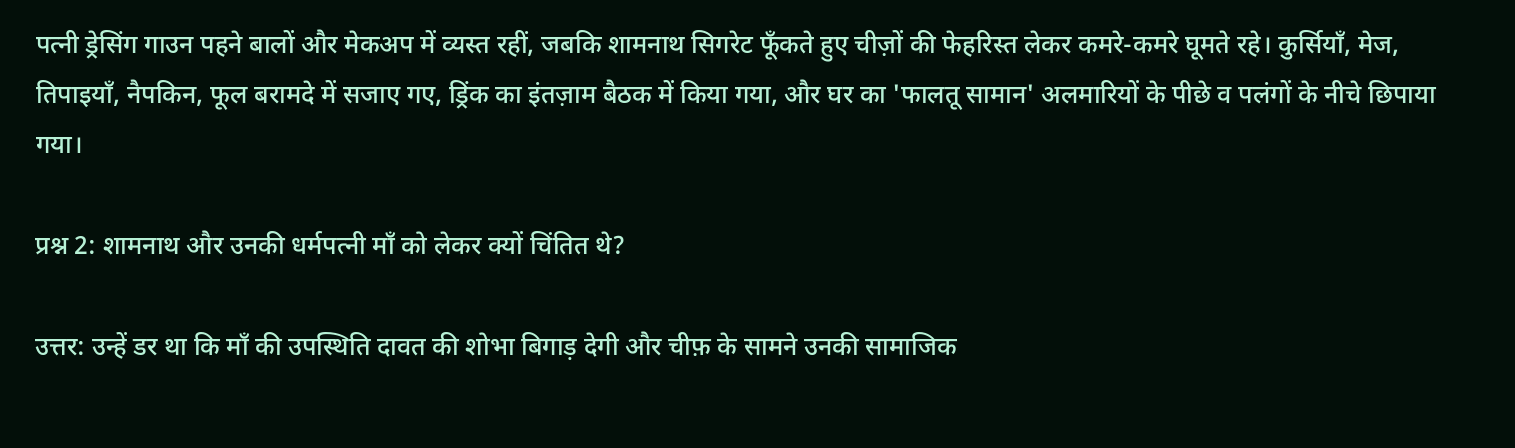पत्नी ड्रेसिंग गाउन पहने बालों और मेकअप में व्यस्त रहीं, जबकि शामनाथ सिगरेट फूँकते हुए चीज़ों की फेहरिस्त लेकर कमरे-कमरे घूमते रहे। कुर्सियाँ, मेज, तिपाइयाँ, नैपकिन, फूल बरामदे में सजाए गए, ड्रिंक का इंतज़ाम बैठक में किया गया, और घर का 'फालतू सामान' अलमारियों के पीछे व पलंगों के नीचे छिपाया गया।

प्रश्न 2: शामनाथ और उनकी धर्मपत्नी माँ को लेकर क्यों चिंतित थे?

उत्तर: उन्हें डर था कि माँ की उपस्थिति दावत की शोभा बिगाड़ देगी और चीफ़ के सामने उनकी सामाजिक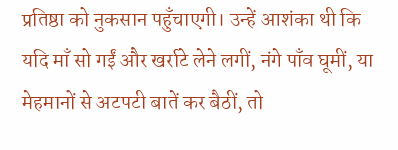प्रतिष्ठा को नुकसान पहुँचाएगी। उन्हें आशंका थी कि यदि माँ सो गईं और खर्राटे लेने लगीं, नंगे पाँव घूमीं, या मेहमानों से अटपटी बातें कर बैठीं, तो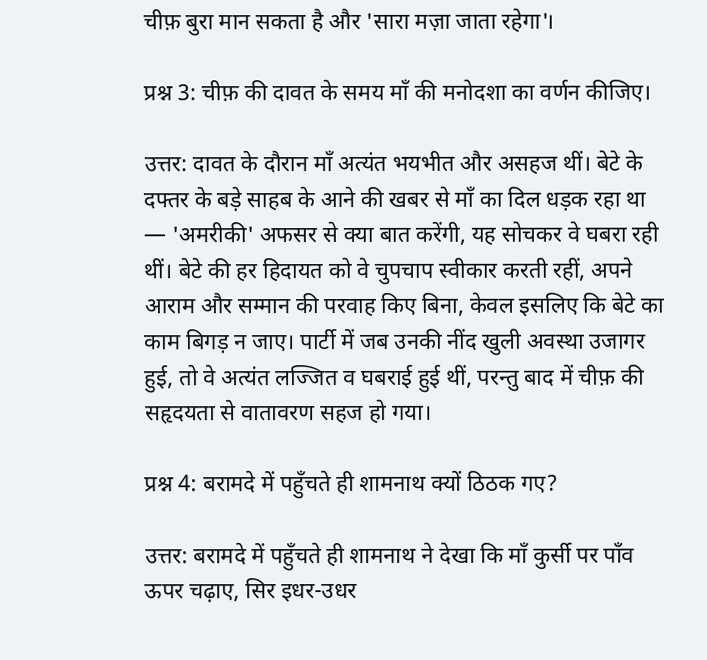चीफ़ बुरा मान सकता है और 'सारा मज़ा जाता रहेगा'।

प्रश्न 3: चीफ़ की दावत के समय माँ की मनोदशा का वर्णन कीजिए।

उत्तर: दावत के दौरान माँ अत्यंत भयभीत और असहज थीं। बेटे के दफ्तर के बड़े साहब के आने की खबर से माँ का दिल धड़क रहा था — 'अमरीकी' अफसर से क्या बात करेंगी, यह सोचकर वे घबरा रही थीं। बेटे की हर हिदायत को वे चुपचाप स्वीकार करती रहीं, अपने आराम और सम्मान की परवाह किए बिना, केवल इसलिए कि बेटे का काम बिगड़ न जाए। पार्टी में जब उनकी नींद खुली अवस्था उजागर हुई, तो वे अत्यंत लज्जित व घबराई हुई थीं, परन्तु बाद में चीफ़ की सहृदयता से वातावरण सहज हो गया।

प्रश्न 4: बरामदे में पहुँचते ही शामनाथ क्यों ठिठक गए?

उत्तर: बरामदे में पहुँचते ही शामनाथ ने देखा कि माँ कुर्सी पर पाँव ऊपर चढ़ाए, सिर इधर-उधर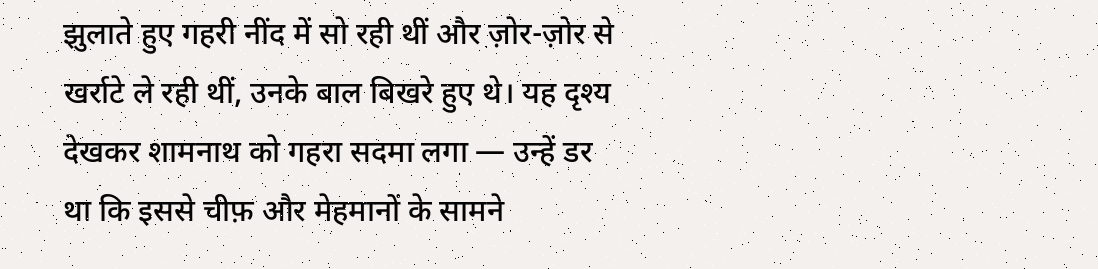झुलाते हुए गहरी नींद में सो रही थीं और ज़ोर-ज़ोर से खर्राटे ले रही थीं, उनके बाल बिखरे हुए थे। यह दृश्य देखकर शामनाथ को गहरा सदमा लगा — उन्हें डर था कि इससे चीफ़ और मेहमानों के सामने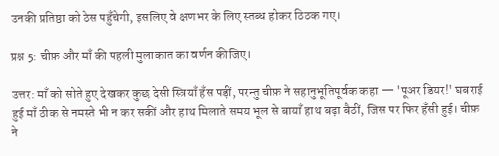उनकी प्रतिष्ठा को ठेस पहुँचेगी, इसलिए वे क्षणभर के लिए स्तब्ध होकर ठिठक गए।

प्रश्न 5: चीफ़ और माँ की पहली मुलाकात का वर्णन कीजिए।

उत्तर: माँ को सोते हुए देखकर कुछ देसी स्त्रियाँ हँस पड़ीं, परन्तु चीफ़ ने सहानुभूतिपूर्वक कहा — 'पूअर डियर!' घबराई हुई माँ ठीक से नमस्ते भी न कर सकीं और हाथ मिलाते समय भूल से बायाँ हाथ बढ़ा बैठीं, जिस पर फिर हँसी हुई। चीफ़ ने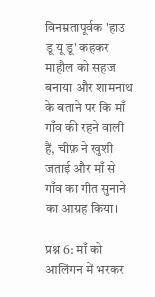विनम्रतापूर्वक 'हाउ डू यू डू' कहकर माहौल को सहज बनाया और शामनाथ के बताने पर कि माँ गाँव की रहने वाली हैं, चीफ़ ने खुशी जताई और माँ से गाँव का गीत सुनाने का आग्रह किया।

प्रश्न 6: माँ को आलिंगन में भरकर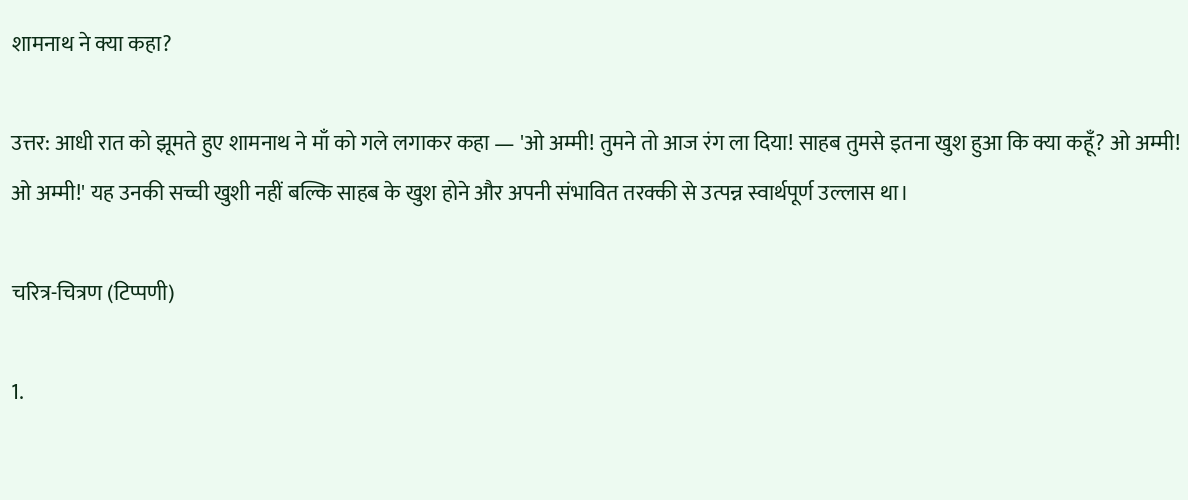शामनाथ ने क्या कहा?

उत्तर: आधी रात को झूमते हुए शामनाथ ने माँ को गले लगाकर कहा — 'ओ अम्मी! तुमने तो आज रंग ला दिया! साहब तुमसे इतना खुश हुआ कि क्या कहूँ? ओ अम्मी! ओ अम्मी!' यह उनकी सच्ची खुशी नहीं बल्कि साहब के खुश होने और अपनी संभावित तरक्की से उत्पन्न स्वार्थपूर्ण उल्लास था।

चरित्र-चित्रण (टिप्पणी)

1.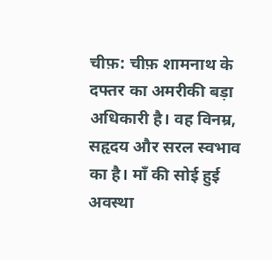चीफ़: चीफ़ शामनाथ के दफ्तर का अमरीकी बड़ा अधिकारी है। वह विनम्र, सहृदय और सरल स्वभाव का है। माँ की सोई हुई अवस्था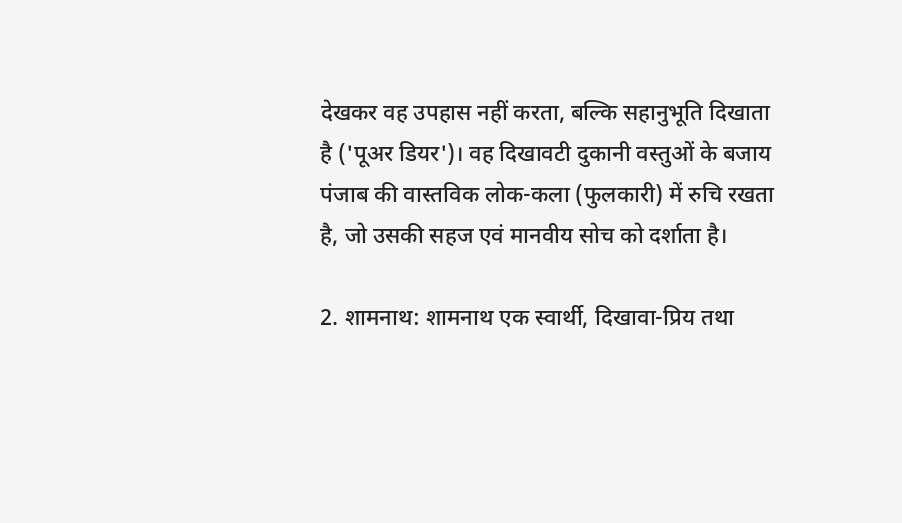देखकर वह उपहास नहीं करता, बल्कि सहानुभूति दिखाता है ('पूअर डियर')। वह दिखावटी दुकानी वस्तुओं के बजाय पंजाब की वास्तविक लोक-कला (फुलकारी) में रुचि रखता है, जो उसकी सहज एवं मानवीय सोच को दर्शाता है।

2. शामनाथ: शामनाथ एक स्वार्थी, दिखावा-प्रिय तथा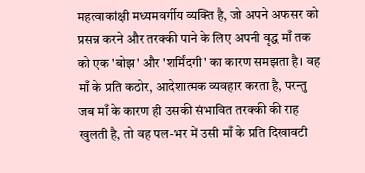महत्वाकांक्षी मध्यमवर्गीय व्यक्ति है, जो अपने अफसर को प्रसन्न करने और तरक्की पाने के लिए अपनी वृद्ध माँ तक को एक 'बोझ' और 'शर्मिंदगी' का कारण समझता है। वह माँ के प्रति कठोर, आदेशात्मक व्यवहार करता है, परन्तु जब माँ के कारण ही उसकी संभावित तरक्की की राह खुलती है, तो वह पल-भर में उसी माँ के प्रति दिखावटी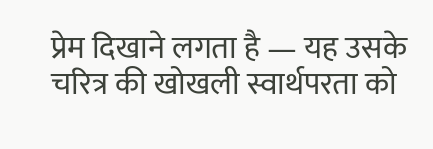प्रेम दिखाने लगता है — यह उसके चरित्र की खोखली स्वार्थपरता को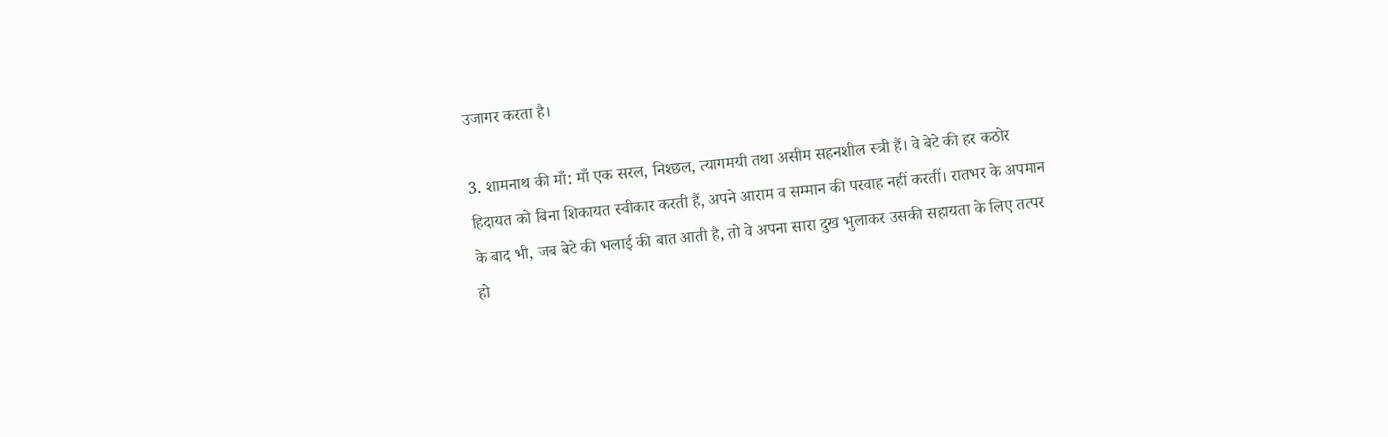उजागर करता है।

3. शामनाथ की माँ: माँ एक सरल, निश्छल, त्यागमयी तथा असीम सहनशील स्त्री हैं। वे बेटे की हर कठोर हिदायत को बिना शिकायत स्वीकार करती हैं, अपने आराम व सम्मान की परवाह नहीं करतीं। रातभर के अपमान के बाद भी, जब बेटे की भलाई की बात आती है, तो वे अपना सारा दुख भुलाकर उसकी सहायता के लिए तत्पर हो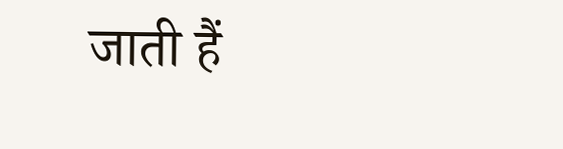जाती हैं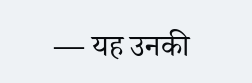— यह उनकी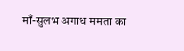माँ-सुलभ अगाध ममता का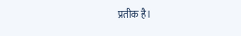प्रतीक है।